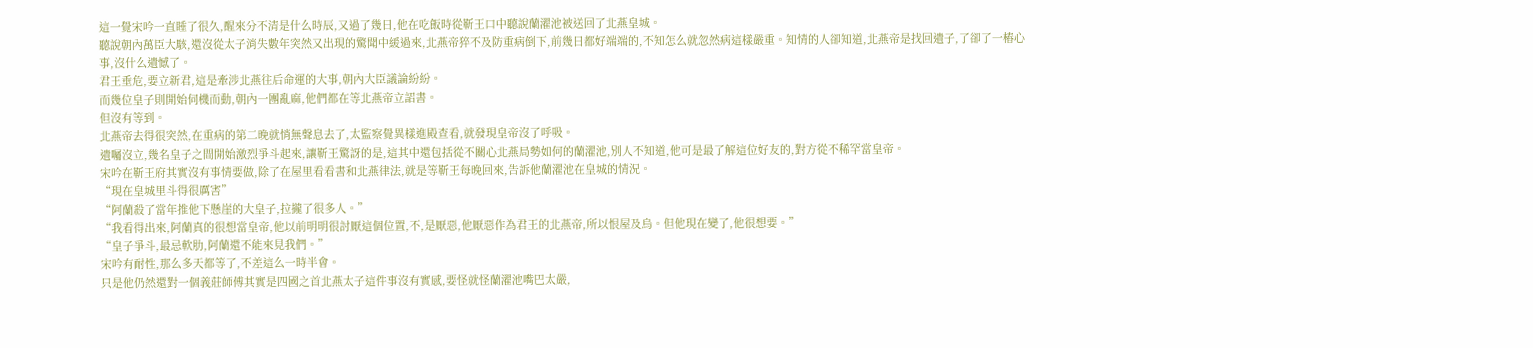這一覺宋吟一直睡了很久,醒來分不清是什么時辰,又過了幾日,他在吃飯時從靳王口中聽說蘭濯池被送回了北燕皇城。
聽說朝內萬臣大駭,還沒從太子消失數年突然又出現的驚聞中緩過來,北燕帝猝不及防重病倒下,前幾日都好端端的,不知怎么就忽然病這樣嚴重。知情的人卻知道,北燕帝是找回遺子,了卻了一樁心事,沒什么遺憾了。
君王垂危,要立新君,這是牽涉北燕往后命運的大事,朝內大臣議論紛紛。
而幾位皇子則開始伺機而動,朝內一團亂麻,他們都在等北燕帝立詔書。
但沒有等到。
北燕帝去得很突然,在重病的第二晚就悄無聲息去了,太監察覺異樣進殿查看,就發現皇帝沒了呼吸。
遺囑沒立,幾名皇子之間開始激烈爭斗起來,讓靳王驚訝的是,這其中還包括從不關心北燕局勢如何的蘭濯池,別人不知道,他可是最了解這位好友的,對方從不稀罕當皇帝。
宋吟在靳王府其實沒有事情要做,除了在屋里看看書和北燕律法,就是等靳王每晚回來,告訴他蘭濯池在皇城的情況。
“現在皇城里斗得很厲害”
“阿蘭殺了當年推他下懸崖的大皇子,拉攏了很多人。”
“我看得出來,阿蘭真的很想當皇帝,他以前明明很討厭這個位置,不,是厭惡,他厭惡作為君王的北燕帝,所以恨屋及烏。但他現在變了,他很想要。”
“皇子爭斗,最忌軟肋,阿蘭還不能來見我們。”
宋吟有耐性,那么多天都等了,不差這么一時半會。
只是他仍然還對一個義莊師傅其實是四國之首北燕太子這件事沒有實感,要怪就怪蘭濯池嘴巴太嚴,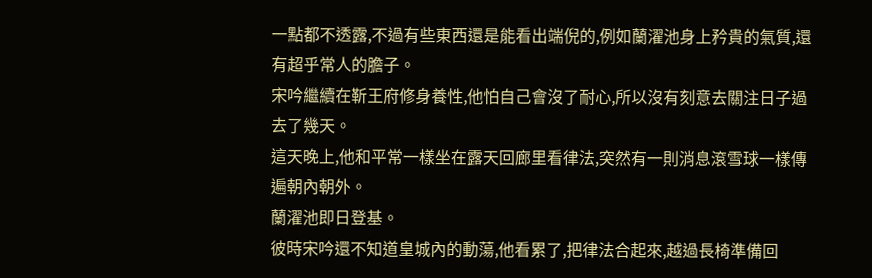一點都不透露,不過有些東西還是能看出端倪的,例如蘭濯池身上矜貴的氣質,還有超乎常人的膽子。
宋吟繼續在靳王府修身養性,他怕自己會沒了耐心,所以沒有刻意去關注日子過去了幾天。
這天晚上,他和平常一樣坐在露天回廊里看律法,突然有一則消息滾雪球一樣傳遍朝內朝外。
蘭濯池即日登基。
彼時宋吟還不知道皇城內的動蕩,他看累了,把律法合起來,越過長椅準備回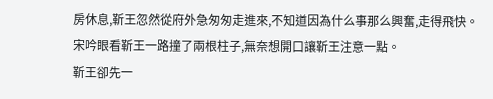房休息,靳王忽然從府外急匆匆走進來,不知道因為什么事那么興奮,走得飛快。
宋吟眼看靳王一路撞了兩根柱子,無奈想開口讓靳王注意一點。
靳王卻先一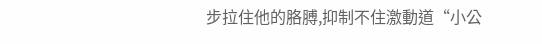步拉住他的胳膊,抑制不住激動道“小公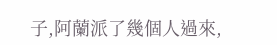子,阿蘭派了幾個人過來,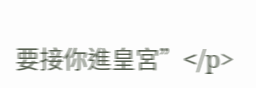要接你進皇宮”</p>